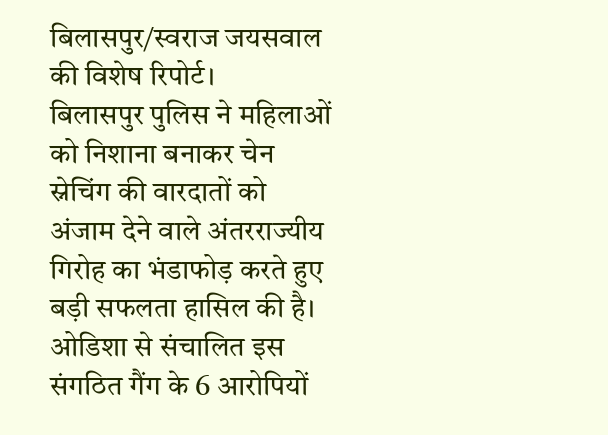बिलासपुर/स्वराज जयसवाल की विशेष रिपोर्ट।
बिलासपुर पुलिस ने महिलाओं को निशाना बनाकर चेन स्नेचिंग की वारदातों को अंजाम देने वाले अंतरराज्यीय गिरोह का भंडाफोड़ करते हुए बड़ी सफलता हासिल की है। ओडिशा से संचालित इस संगठित गैंग के 6 आरोपियों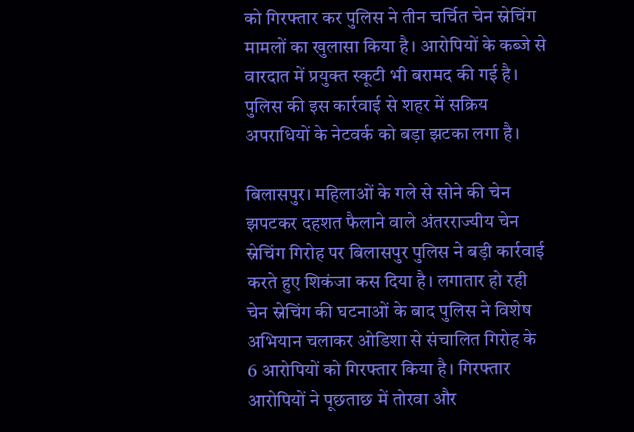को गिरफ्तार कर पुलिस ने तीन चर्चित चेन स्नेचिंग मामलों का खुलासा किया है। आरोपियों के कब्जे से वारदात में प्रयुक्त स्कूटी भी बरामद की गई है। पुलिस की इस कार्रवाई से शहर में सक्रिय अपराधियों के नेटवर्क को बड़ा झटका लगा है।

बिलासपुर। महिलाओं के गले से सोने की चेन झपटकर दहशत फैलाने वाले अंतरराज्यीय चेन स्नेचिंग गिरोह पर बिलासपुर पुलिस ने बड़ी कार्रवाई करते हुए शिकंजा कस दिया है। लगातार हो रही चेन स्नेचिंग की घटनाओं के बाद पुलिस ने विशेष अभियान चलाकर ओडिशा से संचालित गिरोह के 6 आरोपियों को गिरफ्तार किया है। गिरफ्तार आरोपियों ने पूछताछ में तोरवा और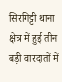सिरगिट्टी थाना क्षेत्र में हुई तीन बड़ी वारदातों में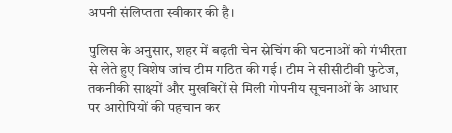अपनी संलिप्तता स्वीकार की है।

पुलिस के अनुसार, शहर में बढ़ती चेन स्नेचिंग की घटनाओं को गंभीरता से लेते हुए विशेष जांच टीम गठित की गई। टीम ने सीसीटीवी फुटेज, तकनीकी साक्ष्यों और मुखबिरों से मिली गोपनीय सूचनाओं के आधार पर आरोपियों की पहचान कर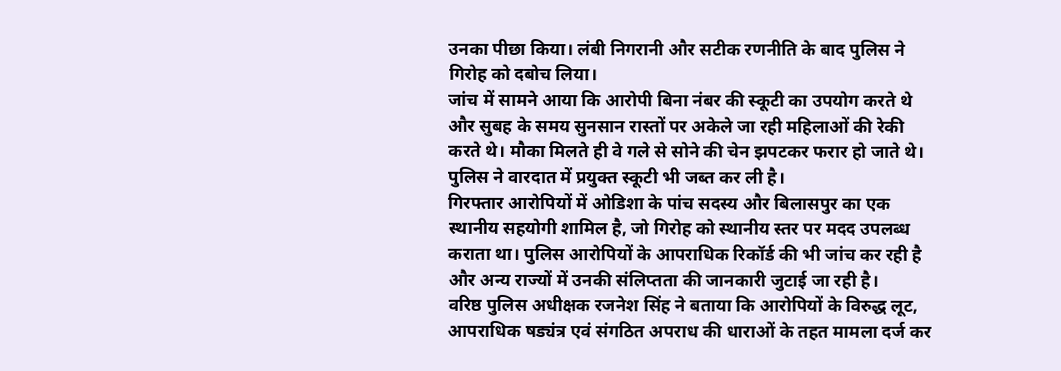उनका पीछा किया। लंबी निगरानी और सटीक रणनीति के बाद पुलिस ने गिरोह को दबोच लिया।
जांच में सामने आया कि आरोपी बिना नंबर की स्कूटी का उपयोग करते थे और सुबह के समय सुनसान रास्तों पर अकेले जा रही महिलाओं की रेकी करते थे। मौका मिलते ही वे गले से सोने की चेन झपटकर फरार हो जाते थे। पुलिस ने वारदात में प्रयुक्त स्कूटी भी जब्त कर ली है।
गिरफ्तार आरोपियों में ओडिशा के पांच सदस्य और बिलासपुर का एक स्थानीय सहयोगी शामिल है, जो गिरोह को स्थानीय स्तर पर मदद उपलब्ध कराता था। पुलिस आरोपियों के आपराधिक रिकॉर्ड की भी जांच कर रही है और अन्य राज्यों में उनकी संलिप्तता की जानकारी जुटाई जा रही है।
वरिष्ठ पुलिस अधीक्षक रजनेश सिंह ने बताया कि आरोपियों के विरुद्ध लूट, आपराधिक षड्यंत्र एवं संगठित अपराध की धाराओं के तहत मामला दर्ज कर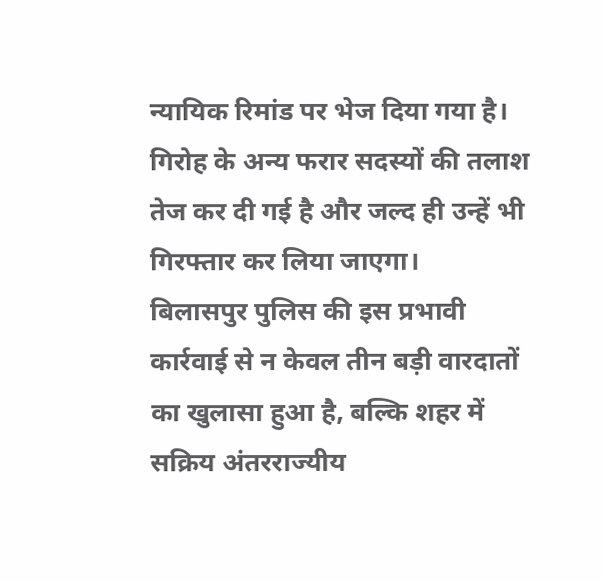न्यायिक रिमांड पर भेज दिया गया है। गिरोह के अन्य फरार सदस्यों की तलाश तेज कर दी गई है और जल्द ही उन्हें भी गिरफ्तार कर लिया जाएगा।
बिलासपुर पुलिस की इस प्रभावी कार्रवाई से न केवल तीन बड़ी वारदातों का खुलासा हुआ है, बल्कि शहर में सक्रिय अंतरराज्यीय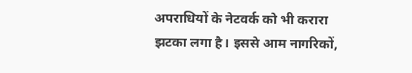अपराधियों के नेटवर्क को भी करारा झटका लगा है। इससे आम नागरिकों,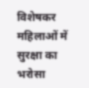विशेषकर महिलाओं में सुरक्षा का भरोसा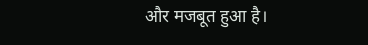और मजबूत हुआ है।